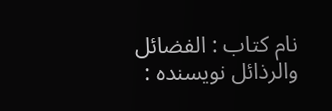نام کتاب : الفضائل والرذائل نویسنده :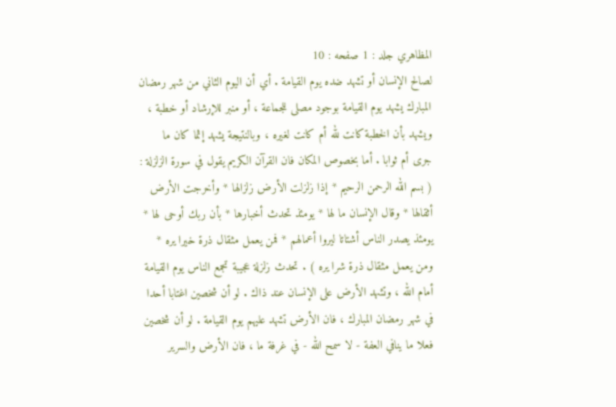المظاهري جلد : 1 صفحه : 10
لصالح الإنسان أو تشهد ضده يوم القيامة . أي أن اليوم الثاني من شهر رمضان المبارك يشهد يوم القيامة بوجود مصلى للجماعة ، أو منبر للإرشاد أو خطبة ، ويشهد بأن الخطبة كانت لله أم كانت لغيره ، وبالنتيجة يشهد إثما كان ما جرى أم ثوابا . أما بخصوص المكان فان القرآن الكريم يقول في سورة الزلزلة : ( بسم الله الرحمن الرحيم * إذا زلزلت الأرض زلزالها * وأخرجت الأرض أثقالها * وقال الإنسان ما لها * يومئذ تحدث أخبارها * بأن ربك أوحى لها * يومئذ يصدر الناس أشتاتا ليروا أعمالهم * فمن يعمل مثقال ذرة خيرا يره * ومن يعمل مثقال ذرة شرا يره ) . تحدث زلزلة عجيبة تجمع الناس يوم القيامة أمام الله ، وتشهد الأرض على الإنسان عند ذاك . لو أن شخصين اغتابا أحدا في شهر رمضان المبارك ، فان الأرض تشهد عليهم يوم القيامة . لو أن شخصين فعلا ما ينافي العفة - لا سمح الله - في غرفة ما ، فان الأرض والسرير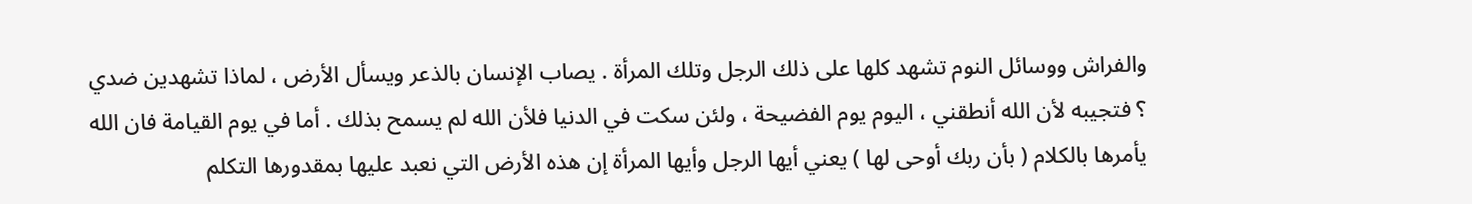والفراش ووسائل النوم تشهد كلها على ذلك الرجل وتلك المرأة . يصاب الإنسان بالذعر ويسأل الأرض ، لماذا تشهدين ضدي ؟ فتجيبه لأن الله أنطقني ، اليوم يوم الفضيحة ، ولئن سكت في الدنيا فلأن الله لم يسمح بذلك . أما في يوم القيامة فان الله يأمرها بالكلام ( بأن ربك أوحى لها ) يعني أيها الرجل وأيها المرأة إن هذه الأرض التي نعبد عليها بمقدورها التكلم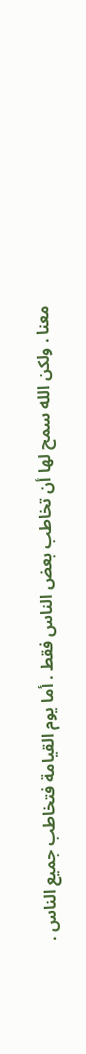معنا . ولكن الله سمح لها أن تخاطب بعض الناس فقط . أما يوم القيامة فتخاطب جميع الناس .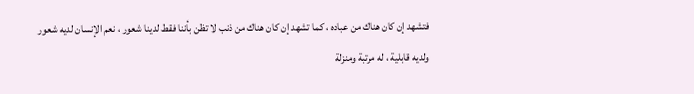فتشهد إن كان هناك من عباده ، كما تشهد إن كان هناك من ذنب لا تظن بأننا فقط لدينا شعور ، نعم الإنسان لديه شعور ولديه قابلية ، له مرتبة ومنزلة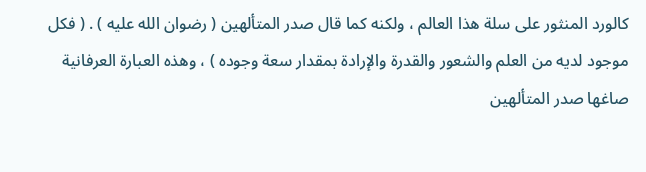كالورد المنثور على سلة هذا العالم ، ولكنه كما قال صدر المتألهين ( رضوان الله عليه ) . ( فكل موجود لديه من العلم والشعور والقدرة والإرادة بمقدار سعة وجوده ) ، وهذه العبارة العرفانية صاغها صدر المتألهين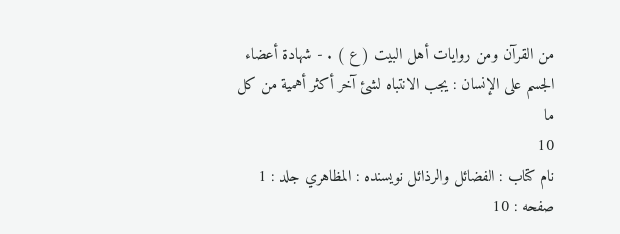من القرآن ومن روايات أهل البيت ( ع ) . - شهادة أعضاء الجسم على الإنسان : يجب الانتباه لشئ آخر أكثر أهمية من كل ما
10
نام کتاب : الفضائل والرذائل نویسنده : المظاهري جلد : 1 صفحه : 10